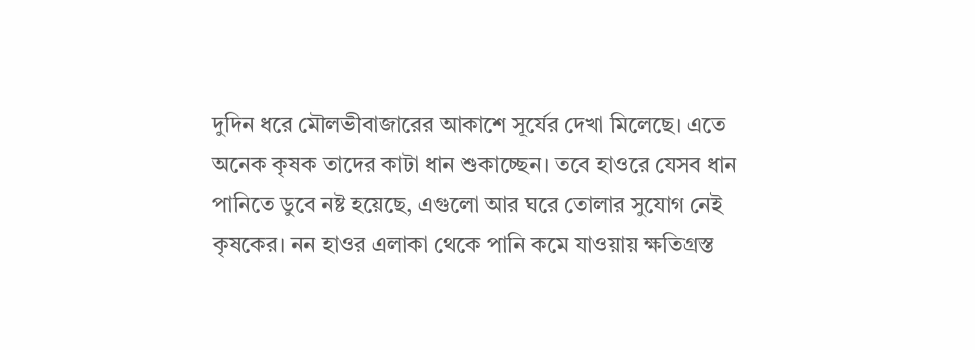দুদিন ধরে মৌলভীবাজারের আকাশে সূর্যের দেখা মিলেছে। এতে অনেক কৃষক তাদের কাটা ধান শুকাচ্ছেন। তবে হাওরে যেসব ধান পানিতে ডুবে নষ্ট হয়েছে, এগুলো আর ঘরে তোলার সুযোগ নেই কৃষকের। নন হাওর এলাকা থেকে পানি কমে যাওয়ায় ক্ষতিগ্রস্ত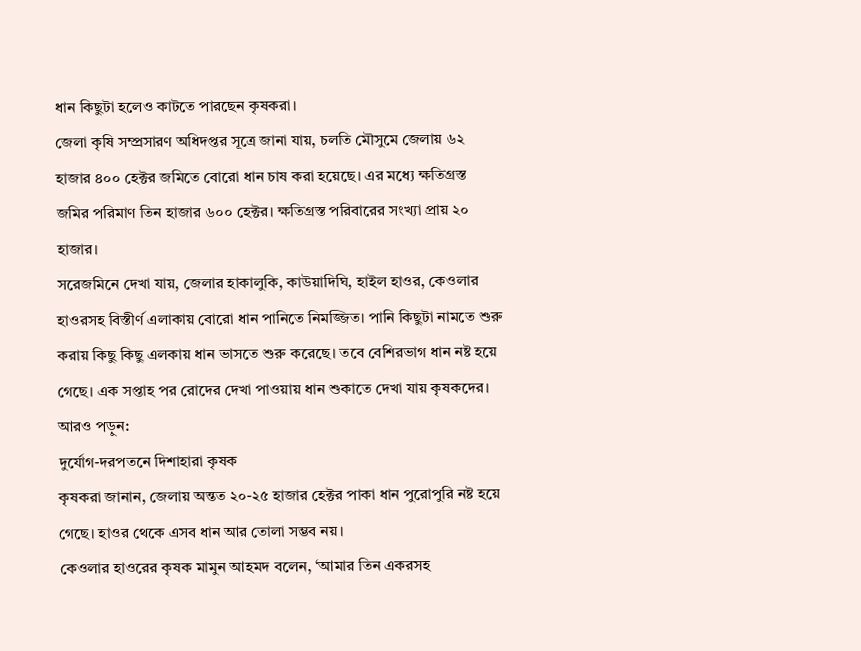ধান কিছুটা হলেও কাটতে পারছেন কৃষকরা।
জেলা কৃষি সম্প্রসারণ অধিদপ্তর সূত্রে জানা যায়, চলতি মৌসুমে জেলায় ৬২ হাজার ৪০০ হেক্টর জমিতে বোরো ধান চাষ করা হয়েছে। এর মধ্যে ক্ষতিগ্রস্ত জমির পরিমাণ তিন হাজার ৬০০ হেক্টর। ক্ষতিগ্রস্ত পরিবারের সংখ্যা প্রায় ২০ হাজার।
সরেজমিনে দেখা যায়, জেলার হাকালুকি, কাউয়াদিঘি, হাইল হাওর, কেওলার হাওরসহ বিস্তীর্ণ এলাকায় বোরো ধান পানিতে নিমজ্জিত। পানি কিছুটা নামতে শুরু করায় কিছু কিছু এলকায় ধান ভাসতে শুরু করেছে। তবে বেশিরভাগ ধান নষ্ট হয়ে গেছে। এক সপ্তাহ পর রোদের দেখা পাওয়ায় ধান শুকাতে দেখা যায় কৃষকদের।
আরও পড়ুন:
দুর্যোগ-দরপতনে দিশাহারা কৃষক
কৃষকরা জানান, জেলায় অন্তত ২০-২৫ হাজার হেক্টর পাকা ধান পুরোপুরি নষ্ট হয়ে গেছে। হাওর থেকে এসব ধান আর তোলা সম্ভব নয়।
কেওলার হাওরের কৃষক মামুন আহমদ বলেন, ‘আমার তিন একরসহ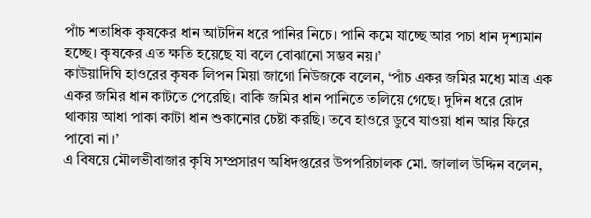পাঁচ শতাধিক কৃষকের ধান আটদিন ধরে পানির নিচে। পানি কমে যাচ্ছে আর পচা ধান দৃশ্যমান হচ্ছে। কৃষকের এত ক্ষতি হয়েছে যা বলে বোঝানো সম্ভব নয়।’
কাউয়াদিঘি হাওরের কৃষক লিপন মিয়া জাগো নিউজকে বলেন, ‘পাঁচ একর জমির মধ্যে মাত্র এক একর জমির ধান কাটতে পেরেছি। বাকি জমির ধান পানিতে তলিয়ে গেছে। দুদিন ধরে রোদ থাকায় আধা পাকা কাটা ধান শুকানোর চেষ্টা করছি। তবে হাওরে ডুবে যাওয়া ধান আর ফিরে পাবো না।’
এ বিষয়ে মৌলভীবাজার কৃষি সম্প্রসারণ অধিদপ্তরের উপপরিচালক মো. জালাল উদ্দিন বলেন,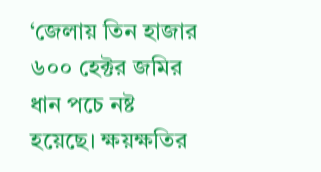‘জেলায় তিন হাজার ৬০০ হেক্টর জমির ধান পচে নষ্ট হয়েছে। ক্ষয়ক্ষতির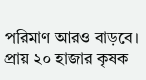পরিমাণ আরও বাড়বে। প্রায় ২০ হাজার কৃষক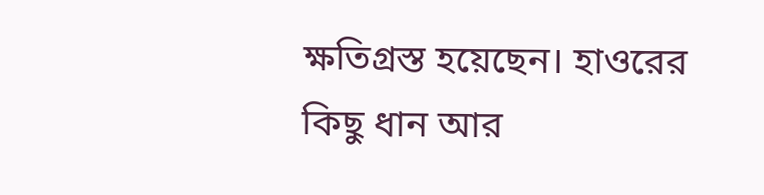ক্ষতিগ্রস্ত হয়েছেন। হাওরের কিছু ধান আর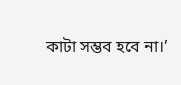কাটা সম্ভব হবে না।’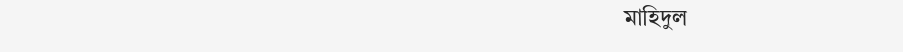মাহিদুল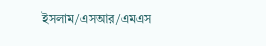ইসলাম/এসআর/এমএস